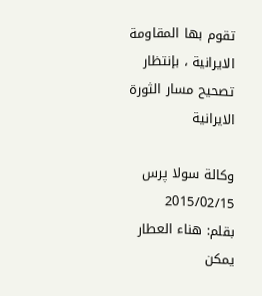تقوم بها المقاومة الايرانية ، بإنتظار تصحيح مسار الثورة الايرانية

وکالة سولا پرس
2015/02/15
بقلم: هناء العطار
يمکن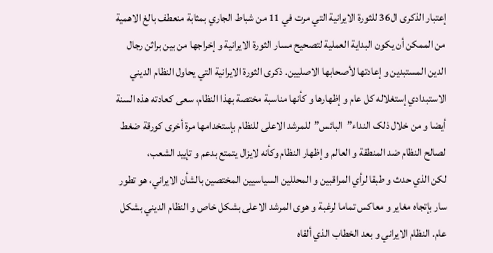إعتبار الذکری ال36 للثورة الايرانية التي مرت في 11 من شباط الجاري بمثابة منعطف بالغ الاهمية من الممکن أن يکون البداية العملية لتصحيح مسار الثورة الايرانية و إخراجها من بين براثن رجال الدين المستبدين و إعادتها لأصحابها الاصليين. ذکری الثورة الايرانية التي يحاول النظام الديني الاستبدادي إستغلاله کل عام و إظهارها و کأنها مناسبة مختصة بهذا النظام، سعی کعادته هذه السنة أيضا و من خلال ذلک النداء”البائس”للمرشد الاعلی للنظام بإستخدامها مرة أخری کورقة ضغط لصالح النظام ضد المنطقة و العالم و إظهار النظام وکأنه لايزال يتمتع بدعم و تإييد الشعب،
لکن الذي حدث و طبقا لرأي المراقبين و المحللين السياسيين المختصين بالشأن الايراني، هو تطور سار بإتجاه مغاير و معاکس تماما لرغبة و هوی المرشد الاعلی بشکل خاص و النظام الديني بشکل عام. النظام الايراني و بعد الخطاب الذي ألقاه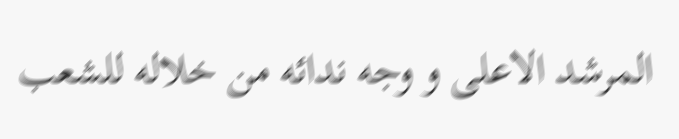المرشد الاعلی و وجه ندائه من خلاله للشعب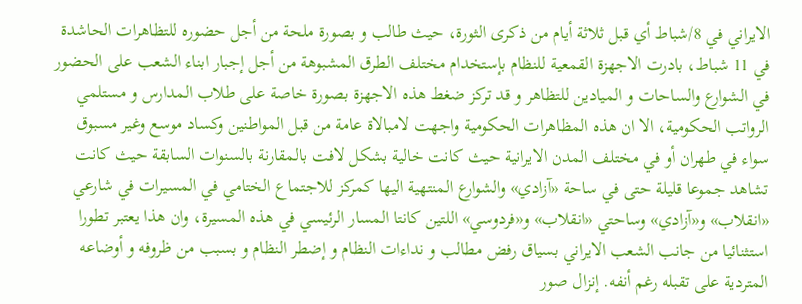الايراني في 8/شباط أي قبل ثلاثة أيام من ذکری الثورة، حيث طالب و بصورة ملحة من أجل حضوره للتظاهرات الحاشدة في 11 شباط، بادرت الاجهزة القمعية للنظام بإستخدام مختلف الطرق المشبوهة من أجل إجبار ابناء الشعب علی الحضور في الشوارع والساحات و الميادين للتظاهر و قد ترکز ضغط هذه الاجهزة بصورة خاصة علی طلاب المدارس و مستلمي الرواتب الحکومية، الا ان هذه المظاهرات الحکومية واجهت لامبالاة عامة من قبل المواطنين وکساد موسع وغير مسبوق سواء في طهران أو في مختلف المدن الايرانية حيث کانت خالية بشکل لافت بالمقارنة بالسنوات السابقة حيث کانت تشاهد جموعا قليلة حتی في ساحة «آزادي» والشوارع المنتهية اليها کمرکز للاجتماع الختامي في المسيرات في شارعي «انقلاب» و«آزادي» وساحتي «انقلاب» و«فردوسي» اللتين کانتا المسار الرئيسي في هذه المسيرة، وان هذا يعتبر تطورا استثنائيا من جانب الشعب الايراني بسياق رفض مطالب و نداءات النظام و إضطر النظام و بسبب من ظروفه و أوضاعه المتردية علی تقبله رغم أنفه. إنزال صور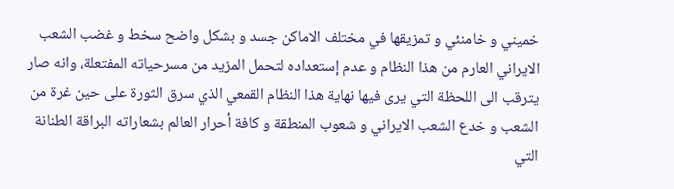خميني و خامنئي و تمزيقها في مختلف الاماکن جسد و بشکل واضح سخط و غضب الشعب الايراني العارم من هذا النظام و عدم إستعداده لتحمل المزيد من مسرحياته المفتعلة، وانه صار يترقب الی اللحظة التي يری فيها نهاية هذا النظام القمعي الذي سرق الثورة علی حين غرة من الشعب و خدع الشعب الايراني و شعوب المنطقة و کافة أحرار العالم بشعاراته البراقة الطنانة التي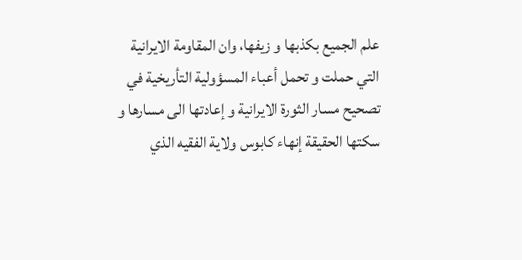علم الجميع بکذبها و زيفها، وان المقاومة الايرانية التي حملت و تحمل أعباء المسؤولية التأريخية في تصحيح مسار الثورة الايرانية و إعادتها الی مسارها و سکتها الحقيقة إنهاء کابوس ولاية الفقيه الذي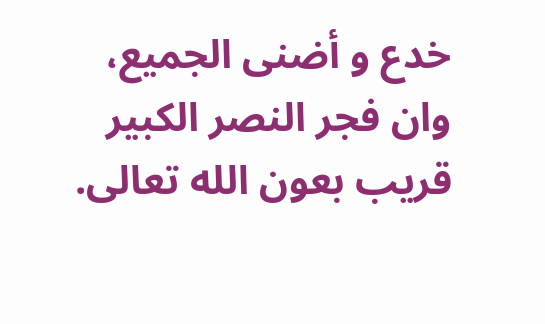خدع و أضنی الجميع، وان فجر النصر الکبير قريب بعون الله تعالی.